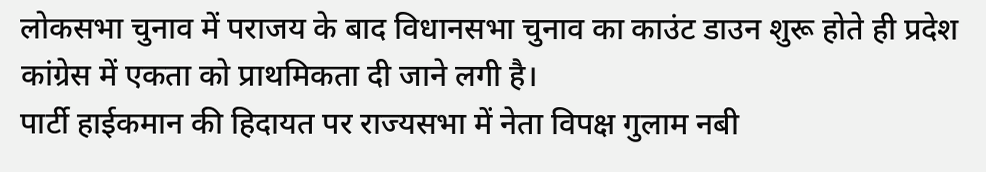लोकसभा चुनाव में पराजय के बाद विधानसभा चुनाव का काउंट डाउन शुरू होते ही प्रदेश कांग्रेस में एकता को प्राथमिकता दी जाने लगी है।
पार्टी हाईकमान की हिदायत पर राज्यसभा में नेता विपक्ष गुलाम नबी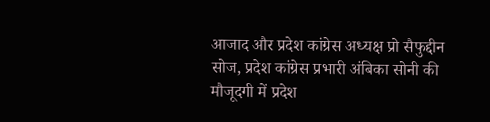आजाद और प्रदेश कांग्रेस अध्यक्ष प्रो सैफुद्दीन सोज, प्रदेश कांग्रेस प्रभारी अंबिका सोनी की मौजूदगी में प्रदेश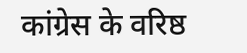कांग्रेस के वरिष्ठ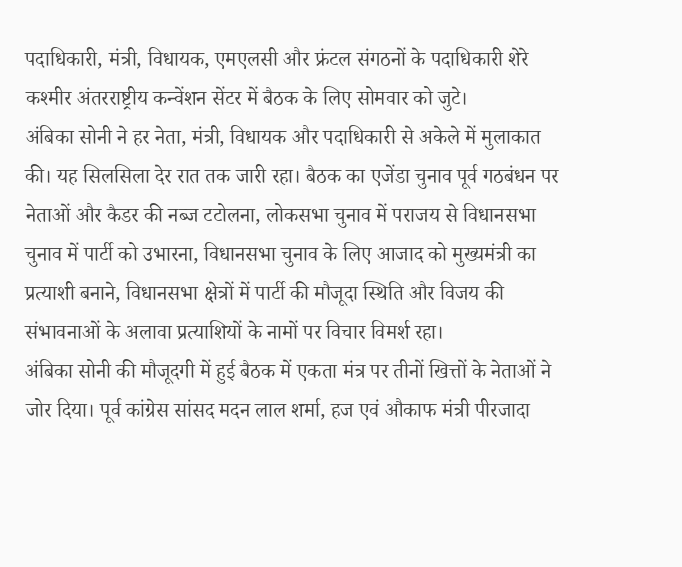पदाधिकारी, मंत्री, विधायक, एमएलसी और फ्रंटल संगठनों के पदाधिकारी शेरे कश्मीर अंतरराष्ट्रीय कन्वेंशन सेंटर में बैठक के लिए सोमवार को जुटे।
अंबिका सोनी ने हर नेता, मंत्री, विधायक और पदाधिकारी से अकेले में मुलाकात की। यह सिलसिला देर रात तक जारी रहा। बैठक का एजेंडा चुनाव पूर्व गठबंधन पर नेताओं और कैडर की नब्ज टटोलना, लोकसभा चुनाव में पराजय से विधानसभा चुनाव में पार्टी को उभारना, विधानसभा चुनाव के लिए आजाद को मुख्यमंत्री का प्रत्याशी बनाने, विधानसभा क्षेत्रों में पार्टी की मौजूदा स्थिति और विजय की संभावनाओं के अलावा प्रत्याशियों के नामों पर विचार विमर्श रहा।
अंबिका सोनी की मौजूदगी में हुई बैठक में एकता मंत्र पर तीनों खित्तों के नेताओं ने जोर दिया। पूर्व कांग्रेस सांसद मदन लाल शर्मा, हज एवं औकाफ मंत्री पीरजादा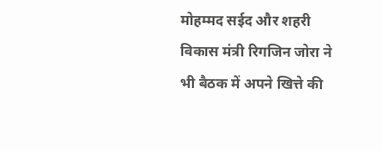मोहम्मद सईद और शहरी विकास मंत्री रिगजिन जोरा ने भी बैठक में अपने खित्ते की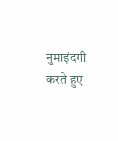नुमाइंदगी करते हुए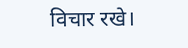विचार रखे।